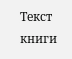Текст книги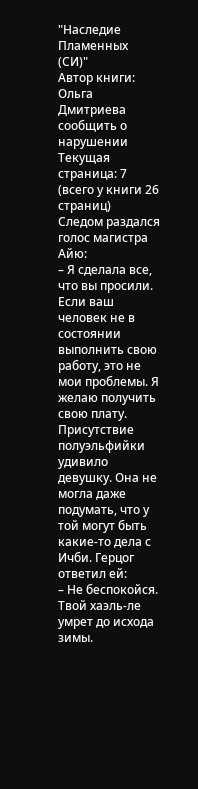"Наследие Пламенных (СИ)"
Автор книги: Ольга Дмитриева
сообщить о нарушении
Текущая страница: 7 (всего у книги 26 страниц)
Следом раздался голос магистра Айю:
– Я сделала все, что вы просили. Если ваш человек не в состоянии выполнить свою работу, это не мои проблемы. Я желаю получить свою плату.
Присутствие полуэльфийки удивило девушку. Она не могла даже подумать, что у той могут быть какие-то дела с Ичби. Герцог ответил ей:
– Не беспокойся. Твой хаэль-ле умрет до исхода зимы.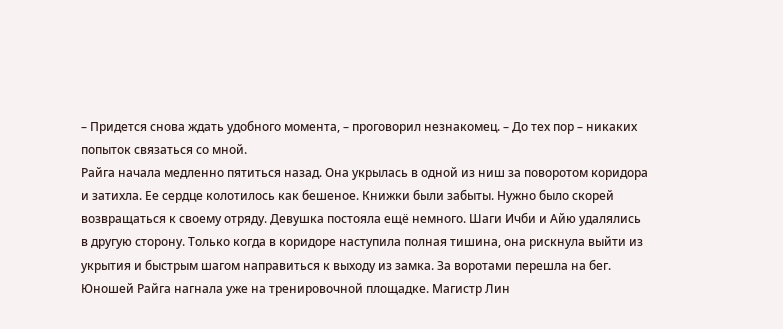– Придется снова ждать удобного момента, – проговорил незнакомец. – До тех пор – никаких попыток связаться со мной.
Райга начала медленно пятиться назад. Она укрылась в одной из ниш за поворотом коридора и затихла. Ее сердце колотилось как бешеное. Книжки были забыты. Нужно было скорей возвращаться к своему отряду. Девушка постояла ещё немного. Шаги Ичби и Айю удалялись в другую сторону. Только когда в коридоре наступила полная тишина, она рискнула выйти из укрытия и быстрым шагом направиться к выходу из замка. За воротами перешла на бег.
Юношей Райга нагнала уже на тренировочной площадке. Магистр Лин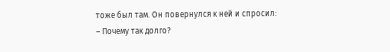тоже был там. Он повернулся к ней и спросил:
– Почему так долго?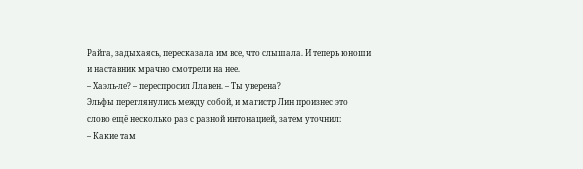Райга, задыхаясь, пересказала им все, что слышала. И теперь юноши и наставник мрачно смотрели на нее.
– Хаэль-ле? – переспросил Ллавен. – Ты уверена?
Эльфы переглянулись между собой, и магистр Лин произнес это слово ещё несколько раз с разной интонацией, затем уточнил:
– Какие там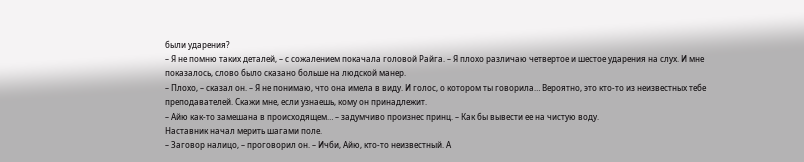были ударения?
– Я не помню таких деталей, – с сожалением покачала головой Райга. – Я плохо различаю четвертое и шестое ударения на слух. И мне показалось, слово было сказано больше на людской манер.
– Плохо, – сказал он. – Я не понимаю, что она имела в виду. И голос, о котором ты говорила… Вероятно, это кто-то из неизвестных тебе преподавателей. Скажи мне, если узнаешь, кому он принадлежит.
– Айю как-то замешана в происходящем… – задумчиво произнес принц. – Как бы вывести ее на чистую воду.
Наставник начал мерить шагами поле.
– Заговор налицо, – проговорил он. – Ичби, Айю, кто-то неизвестный. А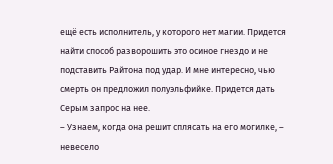ещё есть исполнитель, у которого нет магии. Придется найти способ разворошить это осиное гнездо и не подставить Райтона под удар. И мне интересно, чью смерть он предложил полуэльфийке. Придется дать Серым запрос на нее.
– Узнаем, когда она решит сплясать на его могилке, – невесело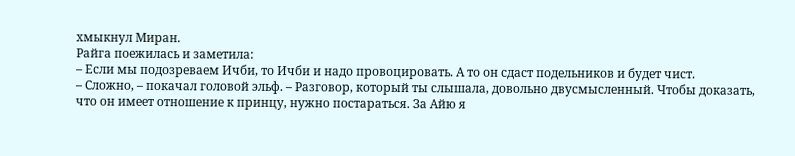хмыкнул Миран.
Райга поежилась и заметила:
– Если мы подозреваем Ичби, то Ичби и надо провоцировать. А то он сдаст подельников и будет чист.
– Сложно, – покачал головой эльф. – Разговор, который ты слышала, довольно двусмысленный. Чтобы доказать, что он имеет отношение к принцу, нужно постараться. За Айю я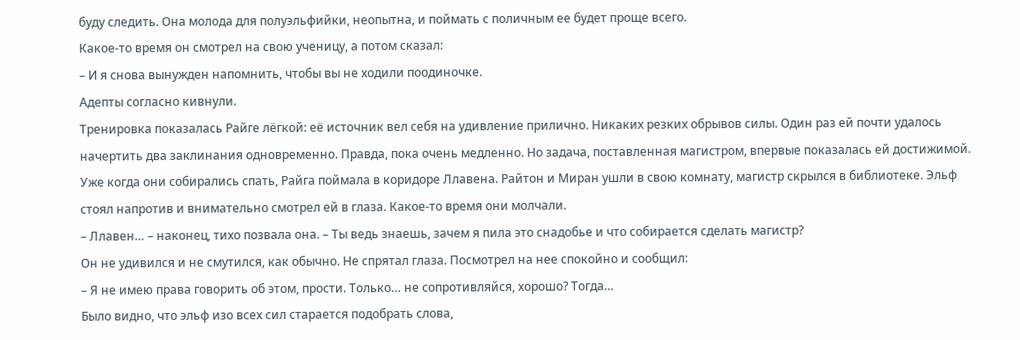буду следить. Она молода для полуэльфийки, неопытна, и поймать с поличным ее будет проще всего.
Какое-то время он смотрел на свою ученицу, а потом сказал:
– И я снова вынужден напомнить, чтобы вы не ходили поодиночке.
Адепты согласно кивнули.
Тренировка показалась Райге лёгкой: её источник вел себя на удивление прилично. Никаких резких обрывов силы. Один раз ей почти удалось начертить два заклинания одновременно. Правда, пока очень медленно. Но задача, поставленная магистром, впервые показалась ей достижимой.
Уже когда они собирались спать, Райга поймала в коридоре Ллавена. Райтон и Миран ушли в свою комнату, магистр скрылся в библиотеке. Эльф стоял напротив и внимательно смотрел ей в глаза. Какое-то время они молчали.
– Ллавен… – наконец, тихо позвала она. – Ты ведь знаешь, зачем я пила это снадобье и что собирается сделать магистр?
Он не удивился и не смутился, как обычно. Не спрятал глаза. Посмотрел на нее спокойно и сообщил:
– Я не имею права говорить об этом, прости. Только… не сопротивляйся, хорошо? Тогда…
Было видно, что эльф изо всех сил старается подобрать слова,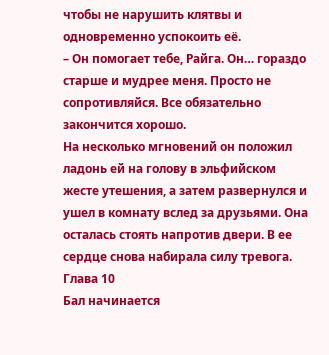чтобы не нарушить клятвы и одновременно успокоить её.
– Он помогает тебе, Райга. Он… гораздо старше и мудрее меня. Просто не сопротивляйся. Все обязательно закончится хорошо.
На несколько мгновений он положил ладонь ей на голову в эльфийском жесте утешения, а затем развернулся и ушел в комнату вслед за друзьями. Она осталась стоять напротив двери. В ее сердце снова набирала силу тревога.
Глава 10
Бал начинается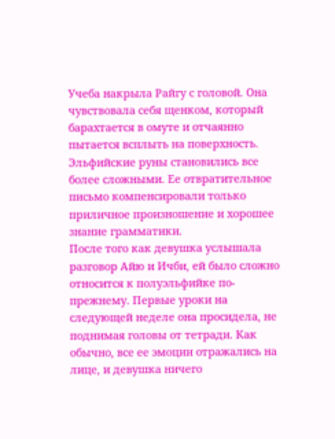Учеба накрыла Райгу с головой. Она чувствовала себя щенком, который барахтается в омуте и отчаянно пытается всплыть на поверхность. Эльфийские руны становились все более сложными. Ее отвратительное письмо компенсировали только приличное произношение и хорошее знание грамматики.
После того как девушка услышала разговор Айю и Ичби, ей было сложно относится к полуэльфийке по-прежнему. Первые уроки на следующей неделе она просидела, не поднимая головы от тетради. Как обычно, все ее эмоции отражались на лице, и девушка ничего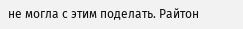не могла с этим поделать. Райтон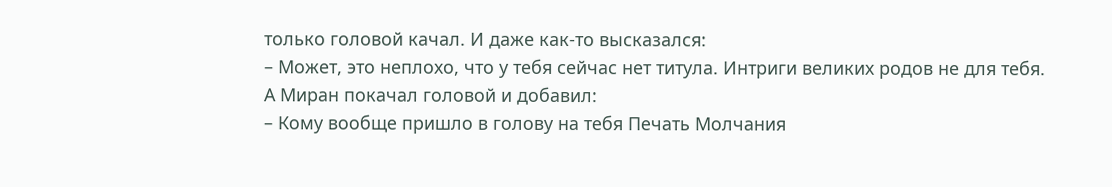только головой качал. И даже как-то высказался:
– Может, это неплохо, что у тебя сейчас нет титула. Интриги великих родов не для тебя.
А Миран покачал головой и добавил:
– Кому вообще пришло в голову на тебя Печать Молчания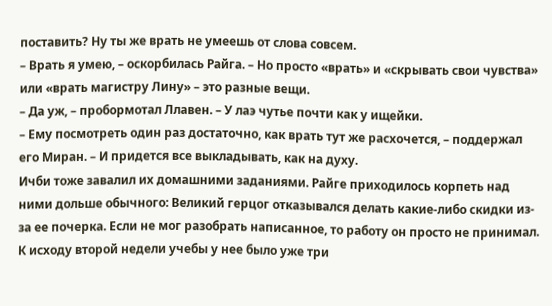поставить? Ну ты же врать не умеешь от слова совсем.
– Врать я умею, – оскорбилась Райга. – Но просто «врать» и «скрывать свои чувства» или «врать магистру Лину» – это разные вещи.
– Да уж, – пробормотал Ллавен. – У лаэ чутье почти как у ищейки.
– Ему посмотреть один раз достаточно, как врать тут же расхочется, – поддержал его Миран. – И придется все выкладывать, как на духу.
Ичби тоже завалил их домашними заданиями. Райге приходилось корпеть над ними дольше обычного: Великий герцог отказывался делать какие-либо скидки из-за ее почерка. Если не мог разобрать написанное, то работу он просто не принимал. К исходу второй недели учебы у нее было уже три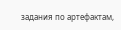задания по артефактам,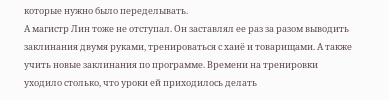которые нужно было переделывать.
А магистр Лин тоже не отступал. Он заставлял ее раз за разом выводить заклинания двумя руками, тренироваться с хаиё и товарищами. А также учить новые заклинания по программе. Времени на тренировки уходило столько, что уроки ей приходилось делать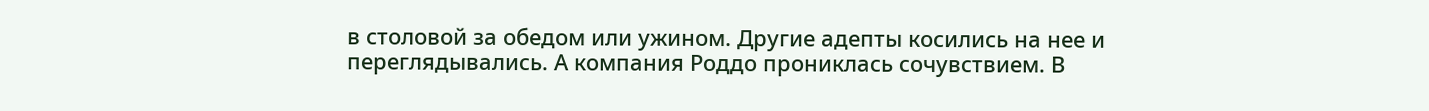в столовой за обедом или ужином. Другие адепты косились на нее и переглядывались. А компания Роддо прониклась сочувствием. В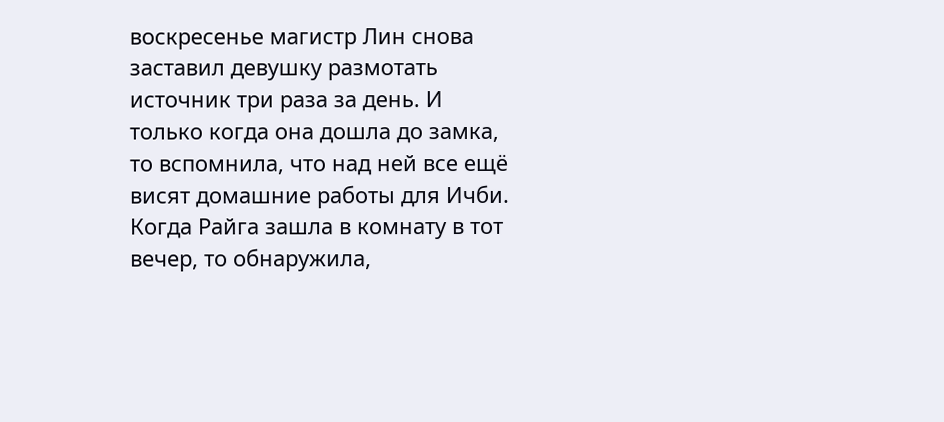воскресенье магистр Лин снова заставил девушку размотать источник три раза за день. И только когда она дошла до замка, то вспомнила, что над ней все ещё висят домашние работы для Ичби.
Когда Райга зашла в комнату в тот вечер, то обнаружила,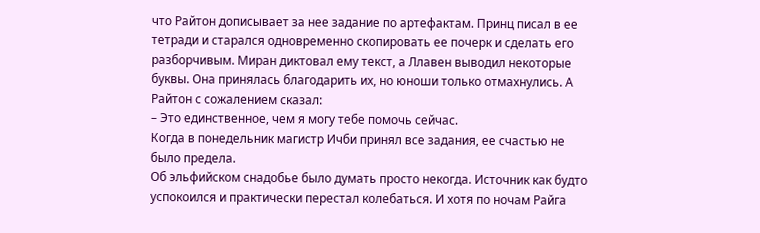что Райтон дописывает за нее задание по артефактам. Принц писал в ее тетради и старался одновременно скопировать ее почерк и сделать его разборчивым. Миран диктовал ему текст, а Ллавен выводил некоторые буквы. Она принялась благодарить их, но юноши только отмахнулись. А Райтон с сожалением сказал:
– Это единственное, чем я могу тебе помочь сейчас.
Когда в понедельник магистр Ичби принял все задания, ее счастью не было предела.
Об эльфийском снадобье было думать просто некогда. Источник как будто успокоился и практически перестал колебаться. И хотя по ночам Райга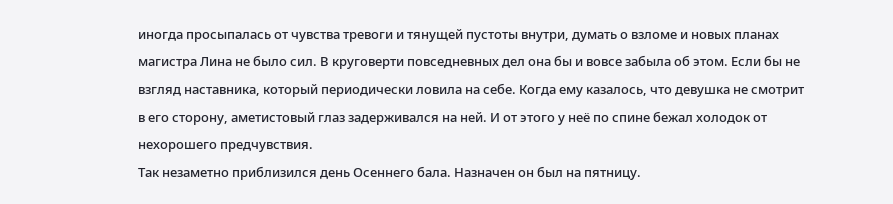иногда просыпалась от чувства тревоги и тянущей пустоты внутри, думать о взломе и новых планах магистра Лина не было сил. В круговерти повседневных дел она бы и вовсе забыла об этом. Если бы не взгляд наставника, который периодически ловила на себе. Когда ему казалось, что девушка не смотрит в его сторону, аметистовый глаз задерживался на ней. И от этого у неё по спине бежал холодок от нехорошего предчувствия.
Так незаметно приблизился день Осеннего бала. Назначен он был на пятницу.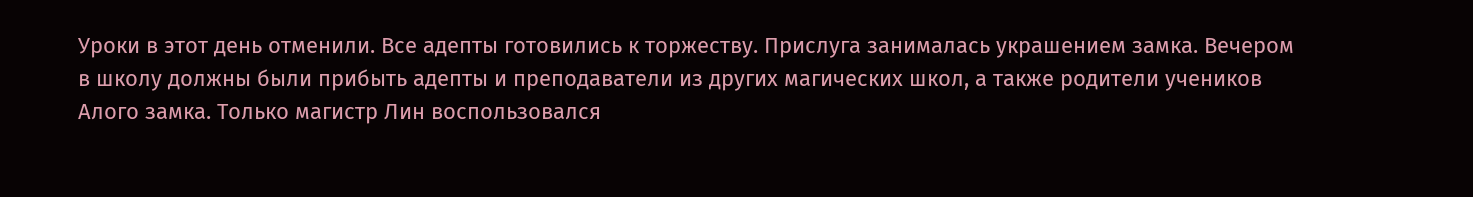Уроки в этот день отменили. Все адепты готовились к торжеству. Прислуга занималась украшением замка. Вечером в школу должны были прибыть адепты и преподаватели из других магических школ, а также родители учеников Алого замка. Только магистр Лин воспользовался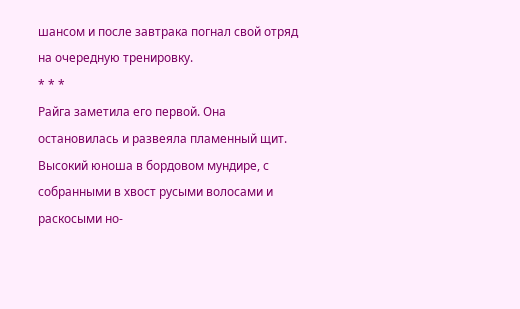шансом и после завтрака погнал свой отряд на очередную тренировку.
* * *
Райга заметила его первой. Она остановилась и развеяла пламенный щит. Высокий юноша в бордовом мундире, с собранными в хвост русыми волосами и раскосыми но-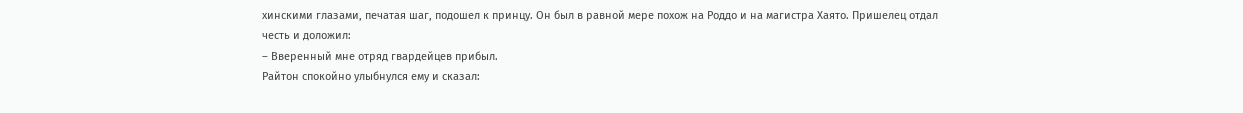хинскими глазами, печатая шаг, подошел к принцу. Он был в равной мере похож на Роддо и на магистра Хаято. Пришелец отдал честь и доложил:
– Вверенный мне отряд гвардейцев прибыл.
Райтон спокойно улыбнулся ему и сказал: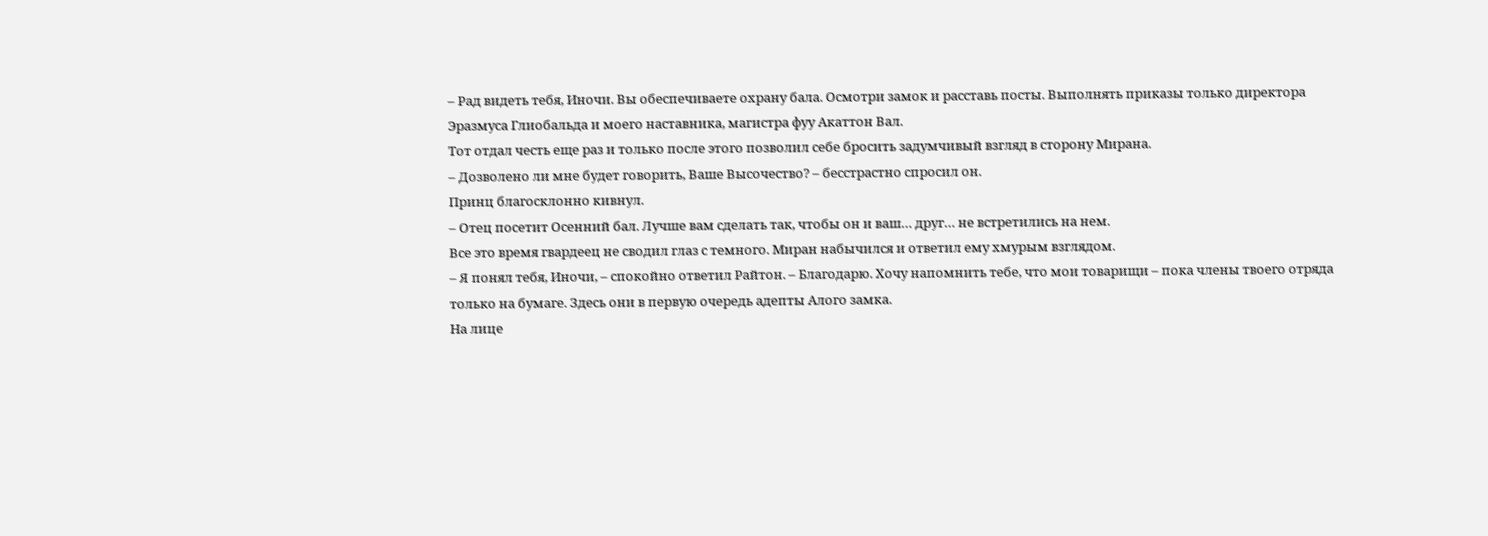– Рад видеть тебя, Иночи. Вы обеспечиваете охрану бала. Осмотри замок и расставь посты. Выполнять приказы только директора Эразмуса Глиобальда и моего наставника, магистра фуу Акаттон Вал.
Тот отдал честь еще раз и только после этого позволил себе бросить задумчивый взгляд в сторону Мирана.
– Дозволено ли мне будет говорить, Ваше Высочество? – бесстрастно спросил он.
Принц благосклонно кивнул.
– Отец посетит Осенний бал. Лучше вам сделать так, чтобы он и ваш… друг… не встретились на нем.
Все это время гвардеец не сводил глаз с темного. Миран набычился и ответил ему хмурым взглядом.
– Я понял тебя, Иночи, – спокойно ответил Райтон. – Благодарю. Хочу напомнить тебе, что мои товарищи – пока члены твоего отряда только на бумаге. Здесь они в первую очередь адепты Алого замка.
На лице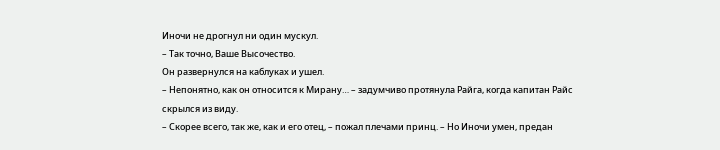Иночи не дрогнул ни один мускул.
– Так точно, Ваше Высочество.
Он развернулся на каблуках и ушел.
– Непонятно, как он относится к Мирану… – задумчиво протянула Райга, когда капитан Райс скрылся из виду.
– Скорее всего, так же, как и его отец, – пожал плечами принц. – Но Иночи умен, предан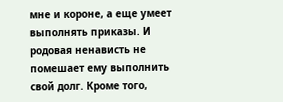мне и короне, а еще умеет выполнять приказы. И родовая ненависть не помешает ему выполнить свой долг. Кроме того,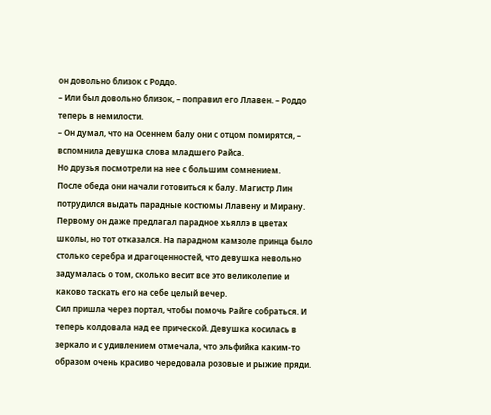он довольно близок с Роддо.
– Или был довольно близок, – поправил его Ллавен. – Роддо теперь в немилости.
– Он думал, что на Осеннем балу они с отцом помирятся, – вспомнила девушка слова младшего Райса.
Но друзья посмотрели на нее с большим сомнением.
После обеда они начали готовиться к балу. Магистр Лин потрудился выдать парадные костюмы Ллавену и Мирану. Первому он даже предлагал парадное хьяллэ в цветах школы, но тот отказался. На парадном камзоле принца было столько серебра и драгоценностей, что девушка невольно задумалась о том, сколько весит все это великолепие и каково таскать его на себе целый вечер.
Сил пришла через портал, чтобы помочь Райге собраться. И теперь колдовала над ее прической. Девушка косилась в зеркало и с удивлением отмечала, что эльфийка каким-то образом очень красиво чередовала розовые и рыжие пряди.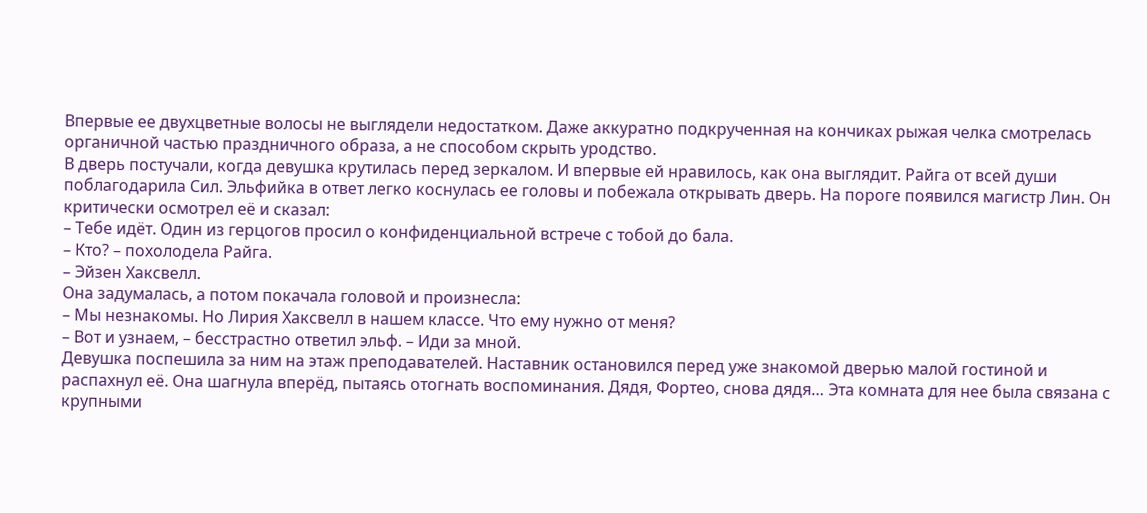Впервые ее двухцветные волосы не выглядели недостатком. Даже аккуратно подкрученная на кончиках рыжая челка смотрелась органичной частью праздничного образа, а не способом скрыть уродство.
В дверь постучали, когда девушка крутилась перед зеркалом. И впервые ей нравилось, как она выглядит. Райга от всей души поблагодарила Сил. Эльфийка в ответ легко коснулась ее головы и побежала открывать дверь. На пороге появился магистр Лин. Он критически осмотрел её и сказал:
– Тебе идёт. Один из герцогов просил о конфиденциальной встрече с тобой до бала.
– Кто? – похолодела Райга.
– Эйзен Хаксвелл.
Она задумалась, а потом покачала головой и произнесла:
– Мы незнакомы. Но Лирия Хаксвелл в нашем классе. Что ему нужно от меня?
– Вот и узнаем, – бесстрастно ответил эльф. – Иди за мной.
Девушка поспешила за ним на этаж преподавателей. Наставник остановился перед уже знакомой дверью малой гостиной и распахнул её. Она шагнула вперёд, пытаясь отогнать воспоминания. Дядя, Фортео, снова дядя… Эта комната для нее была связана с крупными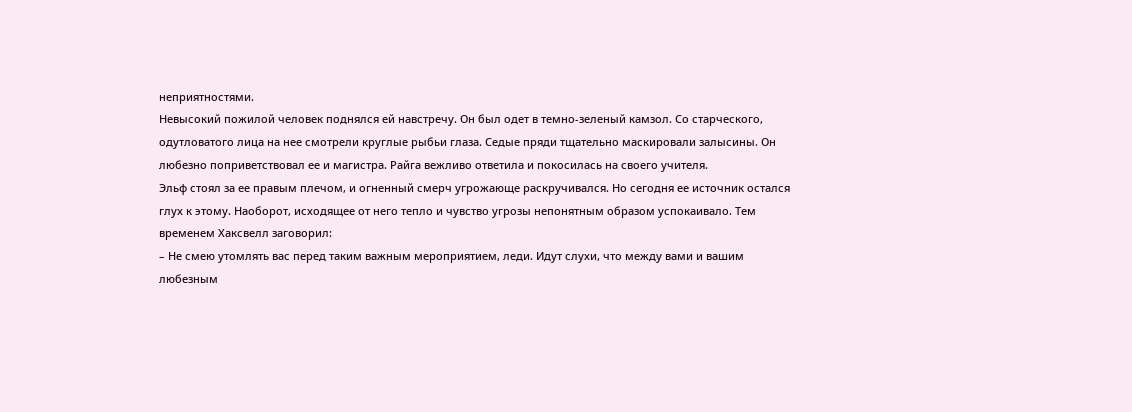неприятностями.
Невысокий пожилой человек поднялся ей навстречу. Он был одет в темно-зеленый камзол. Со старческого, одутловатого лица на нее смотрели круглые рыбьи глаза. Седые пряди тщательно маскировали залысины. Он любезно поприветствовал ее и магистра. Райга вежливо ответила и покосилась на своего учителя.
Эльф стоял за ее правым плечом, и огненный смерч угрожающе раскручивался. Но сегодня ее источник остался глух к этому. Наоборот, исходящее от него тепло и чувство угрозы непонятным образом успокаивало. Тем временем Хаксвелл заговорил:
– Не смею утомлять вас перед таким важным мероприятием, леди. Идут слухи, что между вами и вашим любезным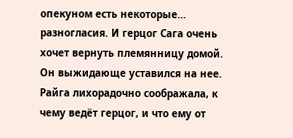опекуном есть некоторые… разногласия. И герцог Сага очень хочет вернуть племянницу домой.
Он выжидающе уставился на нее. Райга лихорадочно соображала, к чему ведёт герцог, и что ему от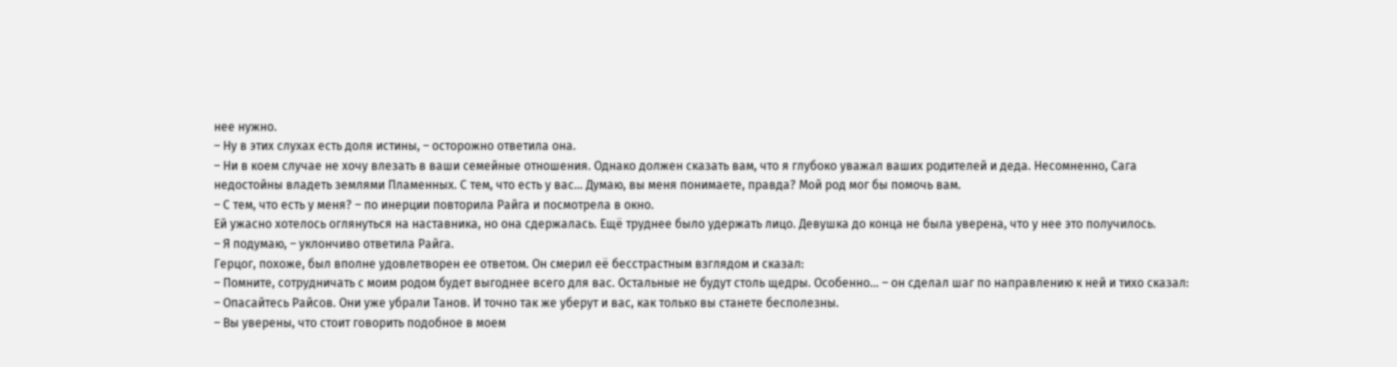нее нужно.
– Ну в этих слухах есть доля истины, – осторожно ответила она.
– Ни в коем случае не хочу влезать в ваши семейные отношения. Однако должен сказать вам, что я глубоко уважал ваших родителей и деда. Несомненно, Сага недостойны владеть землями Пламенных. С тем, что есть у вас… Думаю, вы меня понимаете, правда? Мой род мог бы помочь вам.
– С тем, что есть у меня? – по инерции повторила Райга и посмотрела в окно.
Ей ужасно хотелось оглянуться на наставника, но она сдержалась. Ещё труднее было удержать лицо. Девушка до конца не была уверена, что у нее это получилось.
– Я подумаю, – уклончиво ответила Райга.
Герцог, похоже, был вполне удовлетворен ее ответом. Он смерил её бесстрастным взглядом и сказал:
– Помните, сотрудничать с моим родом будет выгоднее всего для вас. Остальные не будут столь щедры. Особенно… – он сделал шаг по направлению к ней и тихо сказал:
– Опасайтесь Райсов. Они уже убрали Танов. И точно так же уберут и вас, как только вы станете бесполезны.
– Вы уверены, что стоит говорить подобное в моем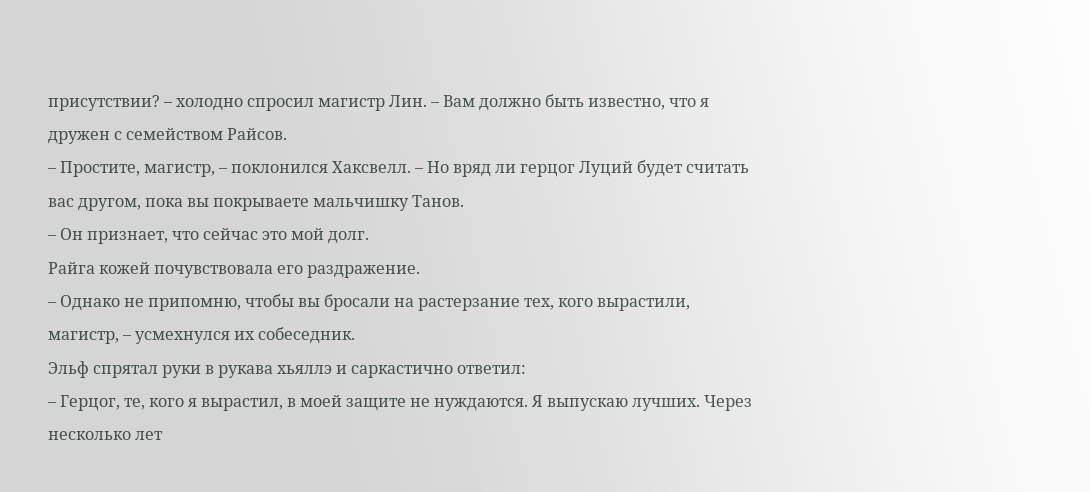присутствии? – холодно спросил магистр Лин. – Вам должно быть известно, что я дружен с семейством Райсов.
– Простите, магистр, – поклонился Хаксвелл. – Но вряд ли герцог Луций будет считать вас другом, пока вы покрываете мальчишку Танов.
– Он признает, что сейчас это мой долг.
Райга кожей почувствовала его раздражение.
– Однако не припомню, чтобы вы бросали на растерзание тех, кого вырастили, магистр, – усмехнулся их собеседник.
Эльф спрятал руки в рукава хьяллэ и саркастично ответил:
– Герцог, те, кого я вырастил, в моей защите не нуждаются. Я выпускаю лучших. Через несколько лет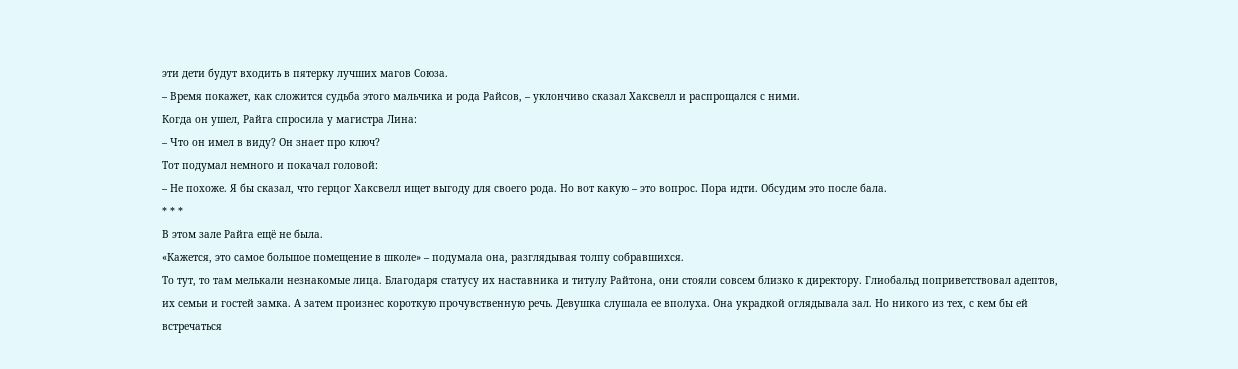эти дети будут входить в пятерку лучших магов Союза.
– Время покажет, как сложится судьба этого мальчика и рода Райсов, – уклончиво сказал Хаксвелл и распрощался с ними.
Когда он ушел, Райга спросила у магистра Лина:
– Что он имел в виду? Он знает про ключ?
Тот подумал немного и покачал головой:
– Не похоже. Я бы сказал, что герцог Хаксвелл ищет выгоду для своего рода. Но вот какую – это вопрос. Пора идти. Обсудим это после бала.
* * *
В этом зале Райга ещё не была.
«Кажется, это самое большое помещение в школе» – подумала она, разглядывая толпу собравшихся.
То тут, то там мелькали незнакомые лица. Благодаря статусу их наставника и титулу Райтона, они стояли совсем близко к директору. Глиобальд поприветствовал адептов, их семьи и гостей замка. А затем произнес короткую прочувственную речь. Девушка слушала ее вполуха. Она украдкой оглядывала зал. Но никого из тех, с кем бы ей встречаться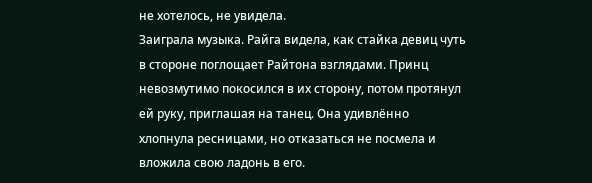не хотелось, не увидела.
Заиграла музыка. Райга видела, как стайка девиц чуть в стороне поглощает Райтона взглядами. Принц невозмутимо покосился в их сторону, потом протянул ей руку, приглашая на танец. Она удивлённо хлопнула ресницами, но отказаться не посмела и вложила свою ладонь в его.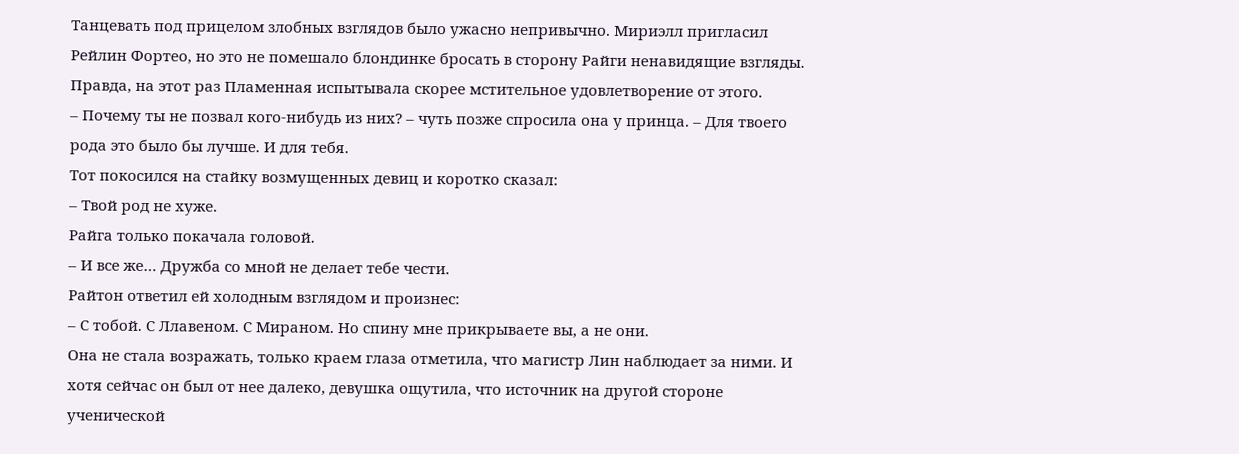Танцевать под прицелом злобных взглядов было ужасно непривычно. Мириэлл пригласил Рейлин Фортео, но это не помешало блондинке бросать в сторону Райги ненавидящие взгляды. Правда, на этот раз Пламенная испытывала скорее мстительное удовлетворение от этого.
– Почему ты не позвал кого-нибудь из них? – чуть позже спросила она у принца. – Для твоего рода это было бы лучше. И для тебя.
Тот покосился на стайку возмущенных девиц и коротко сказал:
– Твой род не хуже.
Райга только покачала головой.
– И все же… Дружба со мной не делает тебе чести.
Райтон ответил ей холодным взглядом и произнес:
– С тобой. С Ллавеном. С Мираном. Но спину мне прикрываете вы, а не они.
Она не стала возражать, только краем глаза отметила, что магистр Лин наблюдает за ними. И хотя сейчас он был от нее далеко, девушка ощутила, что источник на другой стороне ученической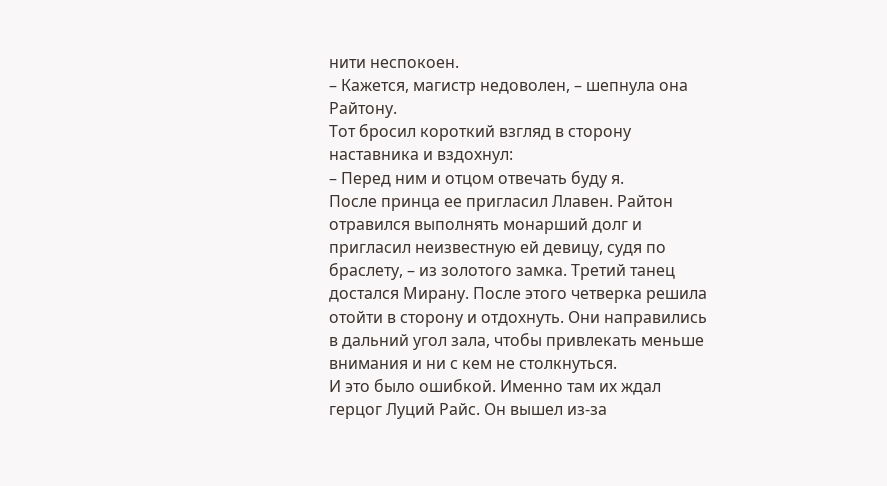нити неспокоен.
– Кажется, магистр недоволен, – шепнула она Райтону.
Тот бросил короткий взгляд в сторону наставника и вздохнул:
– Перед ним и отцом отвечать буду я.
После принца ее пригласил Ллавен. Райтон отравился выполнять монарший долг и пригласил неизвестную ей девицу, судя по браслету, – из золотого замка. Третий танец достался Мирану. После этого четверка решила отойти в сторону и отдохнуть. Они направились в дальний угол зала, чтобы привлекать меньше внимания и ни с кем не столкнуться.
И это было ошибкой. Именно там их ждал герцог Луций Райс. Он вышел из-за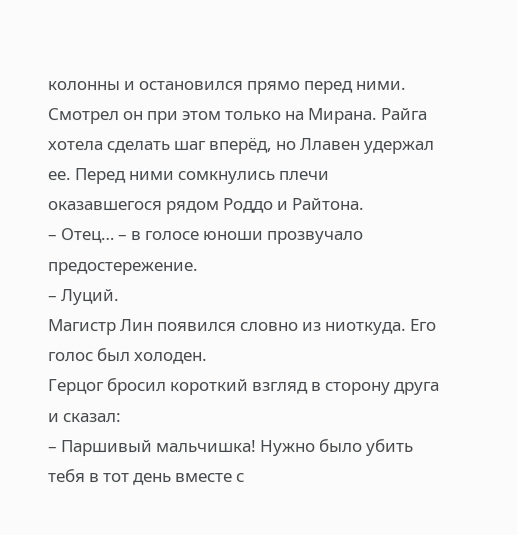колонны и остановился прямо перед ними. Смотрел он при этом только на Мирана. Райга хотела сделать шаг вперёд, но Ллавен удержал ее. Перед ними сомкнулись плечи оказавшегося рядом Роддо и Райтона.
– Отец… – в голосе юноши прозвучало предостережение.
– Луций.
Магистр Лин появился словно из ниоткуда. Его голос был холоден.
Герцог бросил короткий взгляд в сторону друга и сказал:
– Паршивый мальчишка! Нужно было убить тебя в тот день вместе с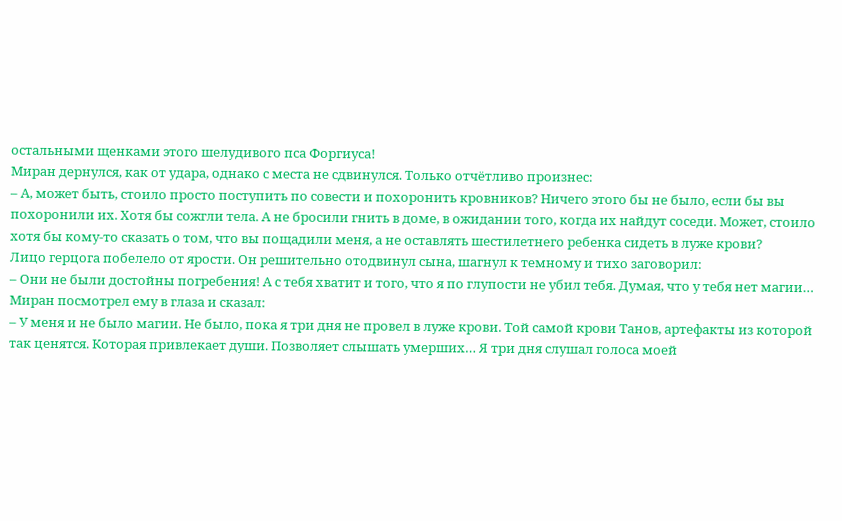остальными щенками этого шелудивого пса Форгиуса!
Миран дернулся, как от удара, однако с места не сдвинулся. Только отчётливо произнес:
– А, может быть, стоило просто поступить по совести и похоронить кровников? Ничего этого бы не было, если бы вы похоронили их. Хотя бы сожгли тела. А не бросили гнить в доме, в ожидании того, когда их найдут соседи. Может, стоило хотя бы кому-то сказать о том, что вы пощадили меня, а не оставлять шестилетнего ребенка сидеть в луже крови?
Лицо герцога побелело от ярости. Он решительно отодвинул сына, шагнул к темному и тихо заговорил:
– Они не были достойны погребения! А с тебя хватит и того, что я по глупости не убил тебя. Думая, что у тебя нет магии…
Миран посмотрел ему в глаза и сказал:
– У меня и не было магии. Не было, пока я три дня не провел в луже крови. Той самой крови Танов, артефакты из которой так ценятся. Которая привлекает души. Позволяет слышать умерших… Я три дня слушал голоса моей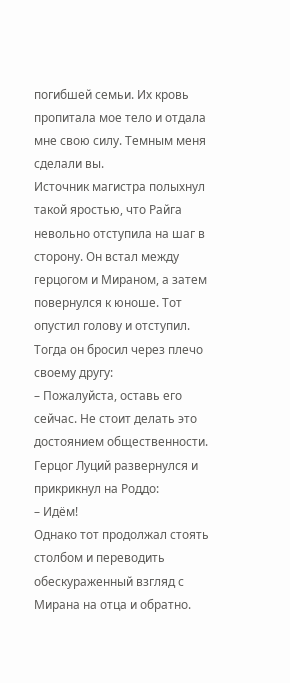погибшей семьи. Их кровь пропитала мое тело и отдала мне свою силу. Темным меня сделали вы.
Источник магистра полыхнул такой яростью, что Райга невольно отступила на шаг в сторону. Он встал между герцогом и Мираном, а затем повернулся к юноше. Тот опустил голову и отступил.
Тогда он бросил через плечо своему другу:
– Пожалуйста, оставь его сейчас. Не стоит делать это достоянием общественности.
Герцог Луций развернулся и прикрикнул на Роддо:
– Идём!
Однако тот продолжал стоять столбом и переводить обескураженный взгляд с Мирана на отца и обратно.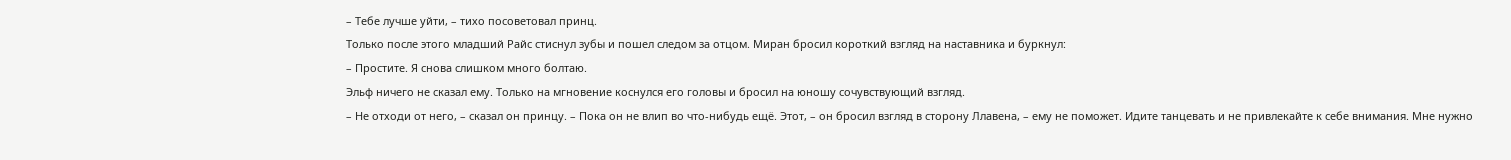– Тебе лучше уйти, – тихо посоветовал принц.
Только после этого младший Райс стиснул зубы и пошел следом за отцом. Миран бросил короткий взгляд на наставника и буркнул:
– Простите. Я снова слишком много болтаю.
Эльф ничего не сказал ему. Только на мгновение коснулся его головы и бросил на юношу сочувствующий взгляд.
– Не отходи от него, – сказал он принцу. – Пока он не влип во что-нибудь ещё. Этот, – он бросил взгляд в сторону Ллавена, – ему не поможет. Идите танцевать и не привлекайте к себе внимания. Мне нужно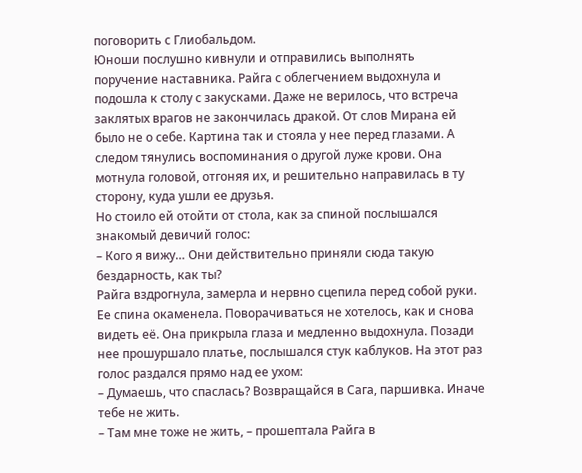поговорить с Глиобальдом.
Юноши послушно кивнули и отправились выполнять поручение наставника. Райга с облегчением выдохнула и подошла к столу с закусками. Даже не верилось, что встреча заклятых врагов не закончилась дракой. От слов Мирана ей было не о себе. Картина так и стояла у нее перед глазами. А следом тянулись воспоминания о другой луже крови. Она мотнула головой, отгоняя их, и решительно направилась в ту сторону, куда ушли ее друзья.
Но стоило ей отойти от стола, как за спиной послышался знакомый девичий голос:
– Кого я вижу… Они действительно приняли сюда такую бездарность, как ты?
Райга вздрогнула, замерла и нервно сцепила перед собой руки. Ее спина окаменела. Поворачиваться не хотелось, как и снова видеть её. Она прикрыла глаза и медленно выдохнула. Позади нее прошуршало платье, послышался стук каблуков. На этот раз голос раздался прямо над ее ухом:
– Думаешь, что спаслась? Возвращайся в Сага, паршивка. Иначе тебе не жить.
– Там мне тоже не жить, – прошептала Райга в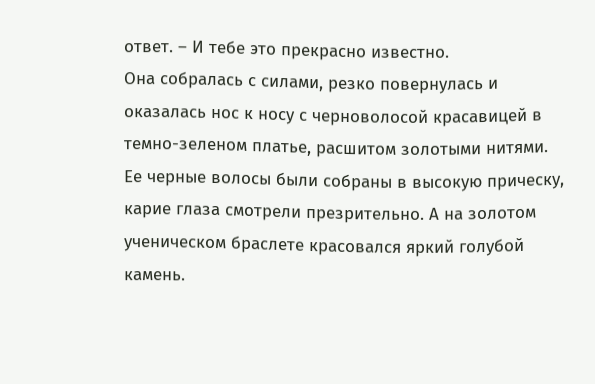ответ. – И тебе это прекрасно известно.
Она собралась с силами, резко повернулась и оказалась нос к носу с черноволосой красавицей в темно-зеленом платье, расшитом золотыми нитями. Ее черные волосы были собраны в высокую прическу, карие глаза смотрели презрительно. А на золотом ученическом браслете красовался яркий голубой камень.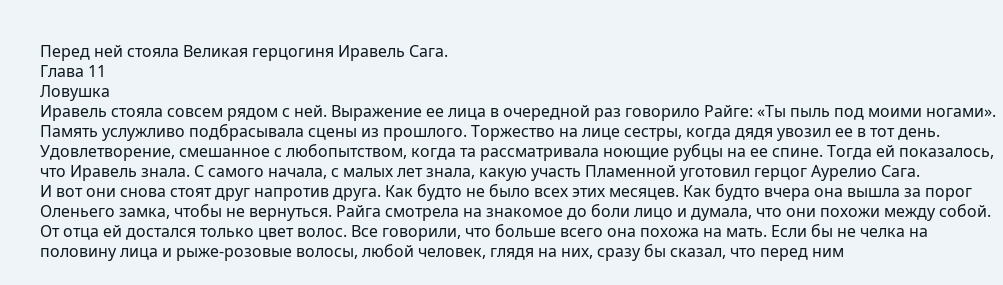Перед ней стояла Великая герцогиня Иравель Сага.
Глава 11
Ловушка
Иравель стояла совсем рядом с ней. Выражение ее лица в очередной раз говорило Райге: «Ты пыль под моими ногами».
Память услужливо подбрасывала сцены из прошлого. Торжество на лице сестры, когда дядя увозил ее в тот день. Удовлетворение, смешанное с любопытством, когда та рассматривала ноющие рубцы на ее спине. Тогда ей показалось, что Иравель знала. С самого начала, с малых лет знала, какую участь Пламенной уготовил герцог Аурелио Сага.
И вот они снова стоят друг напротив друга. Как будто не было всех этих месяцев. Как будто вчера она вышла за порог Оленьего замка, чтобы не вернуться. Райга смотрела на знакомое до боли лицо и думала, что они похожи между собой. От отца ей достался только цвет волос. Все говорили, что больше всего она похожа на мать. Если бы не челка на половину лица и рыже-розовые волосы, любой человек, глядя на них, сразу бы сказал, что перед ним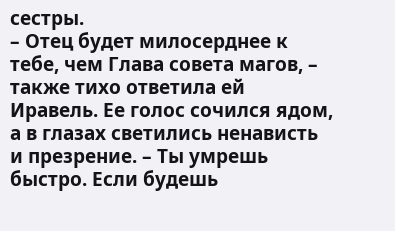сестры.
– Отец будет милосерднее к тебе, чем Глава совета магов, – также тихо ответила ей Иравель. Ее голос сочился ядом, а в глазах светились ненависть и презрение. – Ты умрешь быстро. Если будешь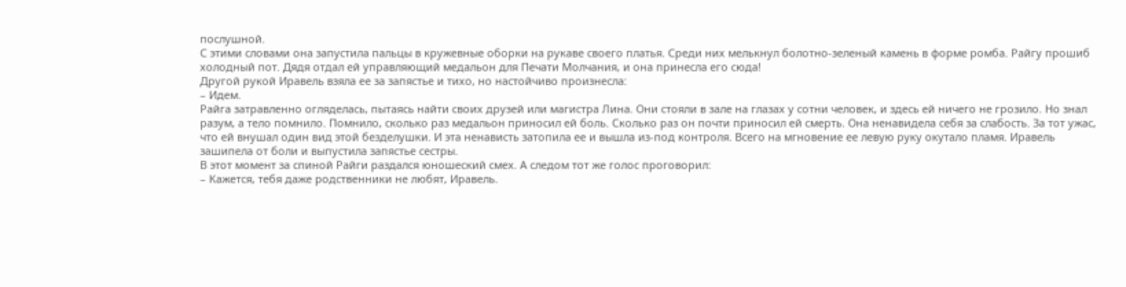послушной.
С этими словами она запустила пальцы в кружевные оборки на рукаве своего платья. Среди них мелькнул болотно-зеленый камень в форме ромба. Райгу прошиб холодный пот. Дядя отдал ей управляющий медальон для Печати Молчания, и она принесла его сюда!
Другой рукой Иравель взяла ее за запястье и тихо, но настойчиво произнесла:
– Идем.
Райга затравленно огляделась, пытаясь найти своих друзей или магистра Лина. Они стояли в зале на глазах у сотни человек, и здесь ей ничего не грозило. Но знал разум, а тело помнило. Помнило, сколько раз медальон приносил ей боль. Сколько раз он почти приносил ей смерть. Она ненавидела себя за слабость. За тот ужас, что ей внушал один вид этой безделушки. И эта ненависть затопила ее и вышла из-под контроля. Всего на мгновение ее левую руку окутало пламя. Иравель зашипела от боли и выпустила запястье сестры.
В этот момент за спиной Райги раздался юношеский смех. А следом тот же голос проговорил:
– Кажется, тебя даже родственники не любят, Иравель.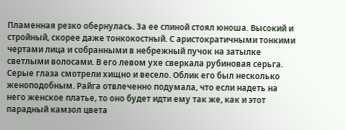Пламенная резко обернулась. За ее спиной стоял юноша. Высокий и стройный, скорее даже тонкокостный. С аристократичными тонкими чертами лица и собранными в небрежный пучок на затылке светлыми волосами. В его левом ухе сверкала рубиновая серьга. Серые глаза смотрели хищно и весело. Облик его был несколько женоподобным. Райга отвлеченно подумала, что если надеть на него женское платье, то оно будет идти ему так же, как и этот парадный камзол цвета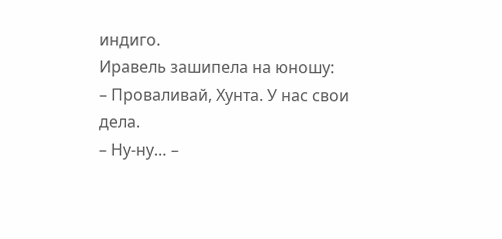индиго.
Иравель зашипела на юношу:
– Проваливай, Хунта. У нас свои дела.
– Ну-ну… –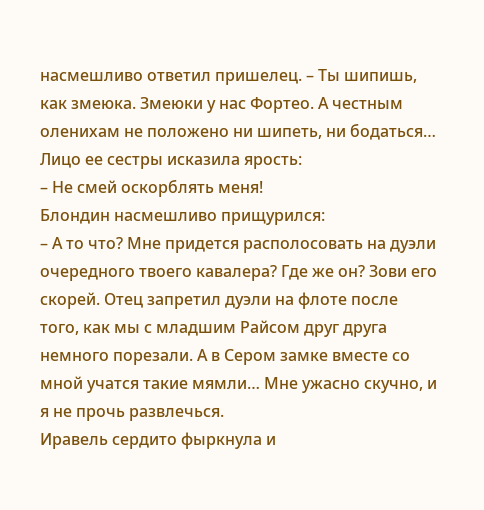насмешливо ответил пришелец. – Ты шипишь, как змеюка. Змеюки у нас Фортео. А честным оленихам не положено ни шипеть, ни бодаться…
Лицо ее сестры исказила ярость:
– Не смей оскорблять меня!
Блондин насмешливо прищурился:
– А то что? Мне придется располосовать на дуэли очередного твоего кавалера? Где же он? Зови его скорей. Отец запретил дуэли на флоте после того, как мы с младшим Райсом друг друга немного порезали. А в Сером замке вместе со мной учатся такие мямли… Мне ужасно скучно, и я не прочь развлечься.
Иравель сердито фыркнула и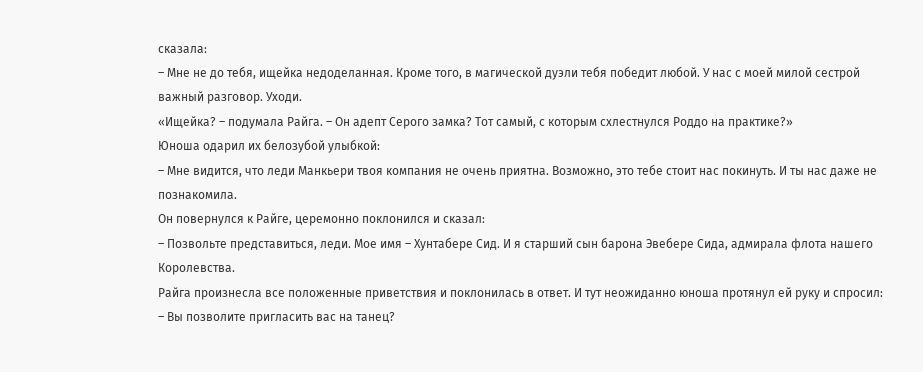сказала:
– Мне не до тебя, ищейка недоделанная. Кроме того, в магической дуэли тебя победит любой. У нас с моей милой сестрой важный разговор. Уходи.
«Ищейка? – подумала Райга. – Он адепт Серого замка? Тот самый, с которым схлестнулся Роддо на практике?»
Юноша одарил их белозубой улыбкой:
– Мне видится, что леди Манкьери твоя компания не очень приятна. Возможно, это тебе стоит нас покинуть. И ты нас даже не познакомила.
Он повернулся к Райге, церемонно поклонился и сказал:
– Позвольте представиться, леди. Мое имя – Хунтабере Сид. И я старший сын барона Эвебере Сида, адмирала флота нашего Королевства.
Райга произнесла все положенные приветствия и поклонилась в ответ. И тут неожиданно юноша протянул ей руку и спросил:
– Вы позволите пригласить вас на танец?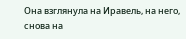Она взглянула на Иравель, на него, снова на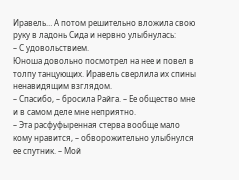Иравель… А потом решительно вложила свою руку в ладонь Сида и нервно улыбнулась:
– С удовольствием.
Юноша довольно посмотрел на нее и повел в толпу танцующих. Иравель сверлила их спины ненавидящим взглядом.
– Спасибо, – бросила Райга. – Ее общество мне и в самом деле мне неприятно.
– Эта расфуфыренная стерва вообще мало кому нравится, – обворожительно улыбнулся ее спутник. – Мой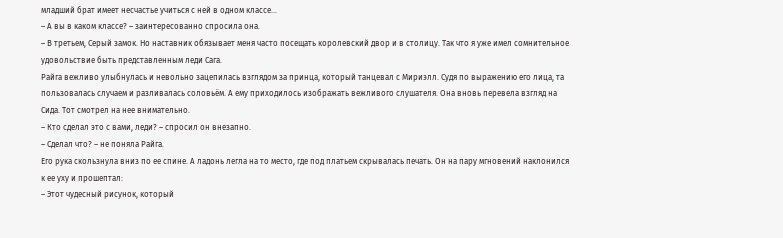младший брат имеет несчастье учиться с ней в одном классе…
– А вы в каком классе? – заинтересованно спросила она.
– В третьем, Серый замок. Но наставник обязывает меня часто посещать королевский двор и в столицу. Так что я уже имел сомнительное удовольствие быть представленным леди Сага.
Райга вежливо улыбнулась и невольно зацепилась взглядом за принца, который танцевал с Мириэлл. Судя по выражению его лица, та пользовалась случаем и разливалась соловьём. А ему приходилось изображать вежливого слушателя. Она вновь перевела взгляд на Сида. Тот смотрел на нее внимательно.
– Кто сделал это с вами, леди? – спросил он внезапно.
– Сделал что? – не поняла Райга.
Его рука скользнула вниз по ее спине. А ладонь легла на то место, где под платьем скрывалась печать. Он на пару мгновений наклонился к ее уху и прошептал:
– Этот чудесный рисунок, который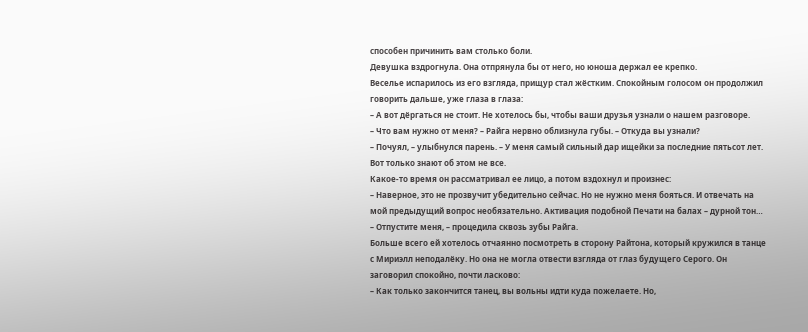способен причинить вам столько боли.
Девушка вздрогнула. Она отпрянула бы от него, но юноша держал ее крепко.
Веселье испарилось из его взгляда, прищур стал жёстким. Спокойным голосом он продолжил говорить дальше, уже глаза в глаза:
– А вот дёргаться не стоит. Не хотелось бы, чтобы ваши друзья узнали о нашем разговоре.
– Что вам нужно от меня? – Райга нервно облизнула губы. – Откуда вы узнали?
– Почуял, – улыбнулся парень. – У меня самый сильный дар ищейки за последние пятьсот лет. Вот только знают об этом не все.
Какое-то время он рассматривал ее лицо, а потом вздохнул и произнес:
– Наверное, это не прозвучит убедительно сейчас. Но не нужно меня бояться. И отвечать на мой предыдущий вопрос необязательно. Активация подобной Печати на балах – дурной тон…
– Отпустите меня, – процедила сквозь зубы Райга.
Больше всего ей хотелось отчаянно посмотреть в сторону Райтона, который кружился в танце с Мириэлл неподалёку. Но она не могла отвести взгляда от глаз будущего Серого. Он заговорил спокойно, почти ласково:
– Как только закончится танец, вы вольны идти куда пожелаете. Но,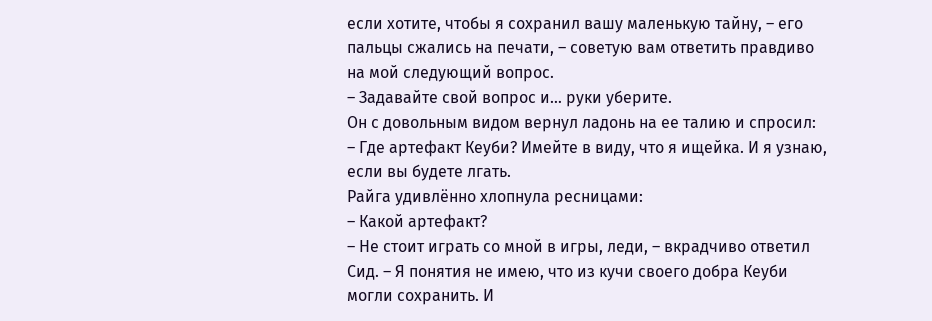если хотите, чтобы я сохранил вашу маленькую тайну, – его пальцы сжались на печати, – советую вам ответить правдиво на мой следующий вопрос.
– Задавайте свой вопрос и… руки уберите.
Он с довольным видом вернул ладонь на ее талию и спросил:
– Где артефакт Кеуби? Имейте в виду, что я ищейка. И я узнаю, если вы будете лгать.
Райга удивлённо хлопнула ресницами:
– Какой артефакт?
– Не стоит играть со мной в игры, леди, – вкрадчиво ответил Сид. – Я понятия не имею, что из кучи своего добра Кеуби могли сохранить. И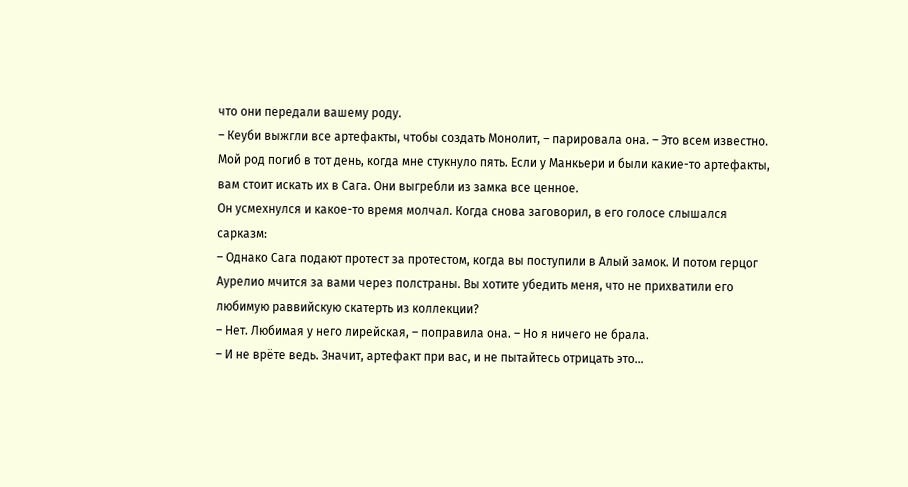что они передали вашему роду.
– Кеуби выжгли все артефакты, чтобы создать Монолит, – парировала она. – Это всем известно. Мой род погиб в тот день, когда мне стукнуло пять. Если у Манкьери и были какие-то артефакты, вам стоит искать их в Сага. Они выгребли из замка все ценное.
Он усмехнулся и какое-то время молчал. Когда снова заговорил, в его голосе слышался сарказм:
– Однако Сага подают протест за протестом, когда вы поступили в Алый замок. И потом герцог Аурелио мчится за вами через полстраны. Вы хотите убедить меня, что не прихватили его любимую раввийскую скатерть из коллекции?
– Нет. Любимая у него лирейская, – поправила она. – Но я ничего не брала.
– И не врёте ведь. Значит, артефакт при вас, и не пытайтесь отрицать это…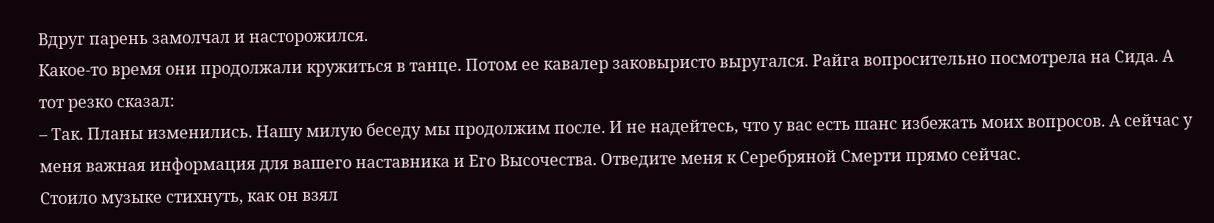Вдруг парень замолчал и насторожился.
Какое-то время они продолжали кружиться в танце. Потом ее кавалер заковыристо выругался. Райга вопросительно посмотрела на Сида. А тот резко сказал:
– Так. Планы изменились. Нашу милую беседу мы продолжим после. И не надейтесь, что у вас есть шанс избежать моих вопросов. А сейчас у меня важная информация для вашего наставника и Его Высочества. Отведите меня к Серебряной Смерти прямо сейчас.
Стоило музыке стихнуть, как он взял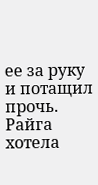ее за руку и потащил прочь. Райга хотела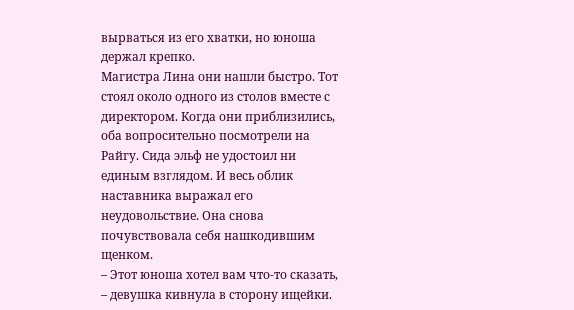вырваться из его хватки, но юноша держал крепко.
Магистра Лина они нашли быстро. Тот стоял около одного из столов вместе с директором. Когда они приблизились, оба вопросительно посмотрели на Райгу. Сида эльф не удостоил ни единым взглядом. И весь облик наставника выражал его неудовольствие. Она снова почувствовала себя нашкодившим щенком.
– Этот юноша хотел вам что-то сказать, – девушка кивнула в сторону ищейки.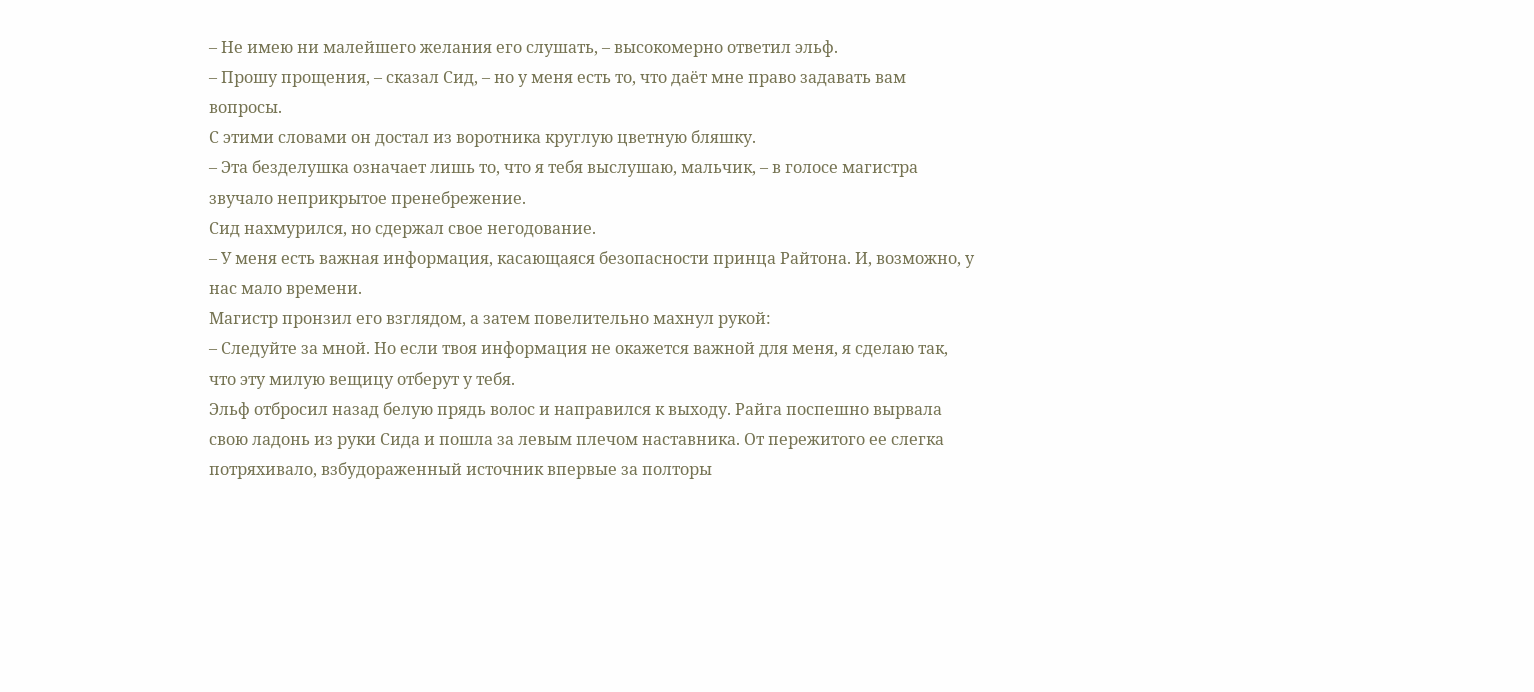– Не имею ни малейшего желания его слушать, – высокомерно ответил эльф.
– Прошу прощения, – сказал Сид, – но у меня есть то, что даёт мне право задавать вам вопросы.
С этими словами он достал из воротника круглую цветную бляшку.
– Эта безделушка означает лишь то, что я тебя выслушаю, мальчик, – в голосе магистра звучало неприкрытое пренебрежение.
Сид нахмурился, но сдержал свое негодование.
– У меня есть важная информация, касающаяся безопасности принца Райтона. И, возможно, у нас мало времени.
Магистр пронзил его взглядом, а затем повелительно махнул рукой:
– Следуйте за мной. Но если твоя информация не окажется важной для меня, я сделаю так, что эту милую вещицу отберут у тебя.
Эльф отбросил назад белую прядь волос и направился к выходу. Райга поспешно вырвала свою ладонь из руки Сида и пошла за левым плечом наставника. От пережитого ее слегка потряхивало, взбудораженный источник впервые за полторы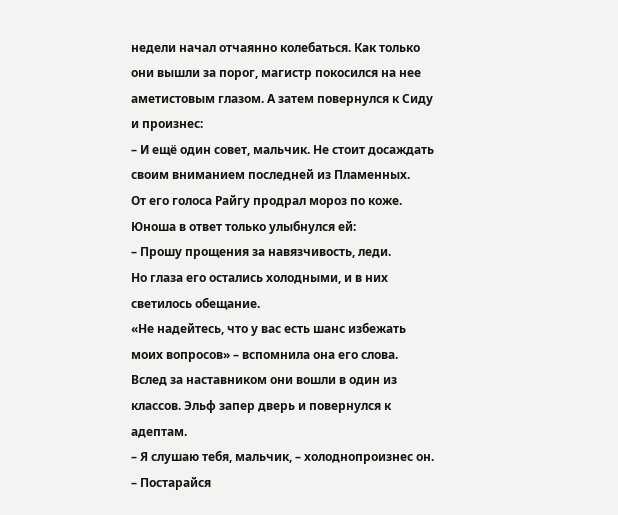недели начал отчаянно колебаться. Как только они вышли за порог, магистр покосился на нее аметистовым глазом. А затем повернулся к Сиду и произнес:
– И ещё один совет, мальчик. Не стоит досаждать своим вниманием последней из Пламенных.
От его голоса Райгу продрал мороз по коже. Юноша в ответ только улыбнулся ей:
– Прошу прощения за навязчивость, леди.
Но глаза его остались холодными, и в них светилось обещание.
«Не надейтесь, что у вас есть шанс избежать моих вопросов» – вспомнила она его слова.
Вслед за наставником они вошли в один из классов. Эльф запер дверь и повернулся к адептам.
– Я слушаю тебя, мальчик, – холоднопроизнес он. – Постарайся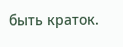быть краток.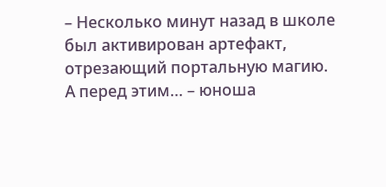– Несколько минут назад в школе был активирован артефакт, отрезающий портальную магию. А перед этим… – юноша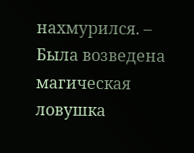нахмурился. – Была возведена магическая ловушка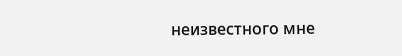неизвестного мне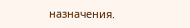назначения.